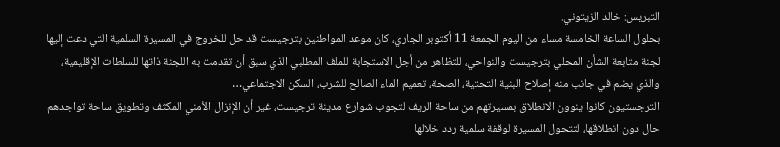التبريس: خالد الزيتوني.
بحلول الساعة الخامسة مساء من اليوم الجمعة 11 أكتوبر الجاري، كان موعد المواطنين بترجيست قد حل للخروج في المسيرة السلمية التي دعت إليها لجنة متابعة الشأن المحلي بترجيست والنواحي، للتظاهر من أجل الاستجابة للملف المطلبي الذي سبق أن تقدمت به اللجنة ذاتها للسلطات الإقليمية، والذي يضم في جانب منه إصلاح البنية التحتية، الصحة، تعميم الماء الصالح للشرب، السكن الاجتماعي…
الترجستيون كانوا ينوون الانطلاق بمسيرتهم من ساحة الريف لتجوب شوارع مدينة ترجيست، غير أن الإنزال الأمني المكثف وتطويق ساحة تواجدهم حال دون انطلاقها، لتتحول المسيرة لوقفة سلمية ردد خلالها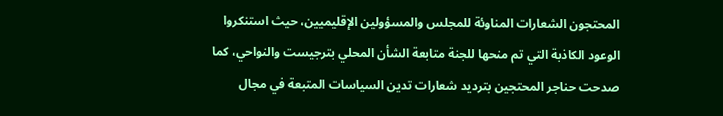المحتجون الشعارات المناوئة للمجلس والمسؤولين الإقليميين، حيث استنكروا الوعود الكاذبة التي تم منحها للجنة متابعة الشأن المحلي بترجيست والنواحي، كما صدحت حناجر المحتجين بترديد شعارات تدين السياسات المتبعة في مجال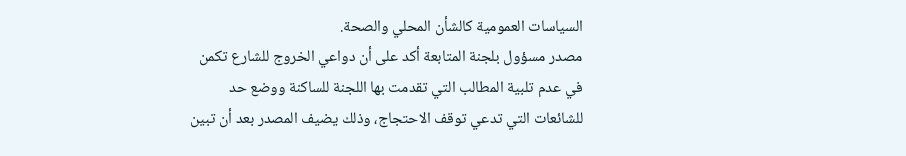السياسات العمومية كالشأن المحلي والصحة.
مصدر مسؤول بلجنة المتابعة أكد على أن دواعي الخروج للشارع تكمن في عدم تلبية المطالب التي تقدمت بها اللجنة للساكنة ووضع حد للشائعات التي تدعي توقف الاحتجاج، وذلك يضيف المصدر بعد أن تبين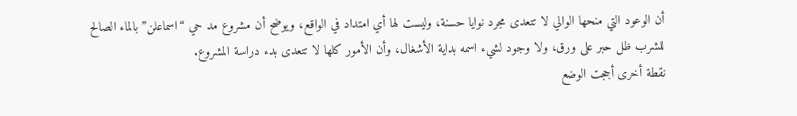أن الوعود التي منحها الوالي لا تتعدى مجرد نوايا حسنة، وليست لها أي امتداد في الواقع، ويوضح أن مشروع مد حي “اسماعلن” بالماء الصالح للشرب ظل حبر على ورق، ولا وجود لشيء اسمه بداية الأشغال، وأن الأمور كلها لا تتعدى بدء دراسة المشروع.
نقطة أخرى أججت الوضع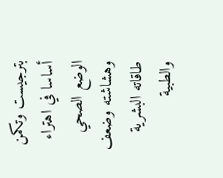بترجيست وتكمن أساسا في اهتراء الوضع الصحي وهشاشته وضعف طاقاته البشرية والطبية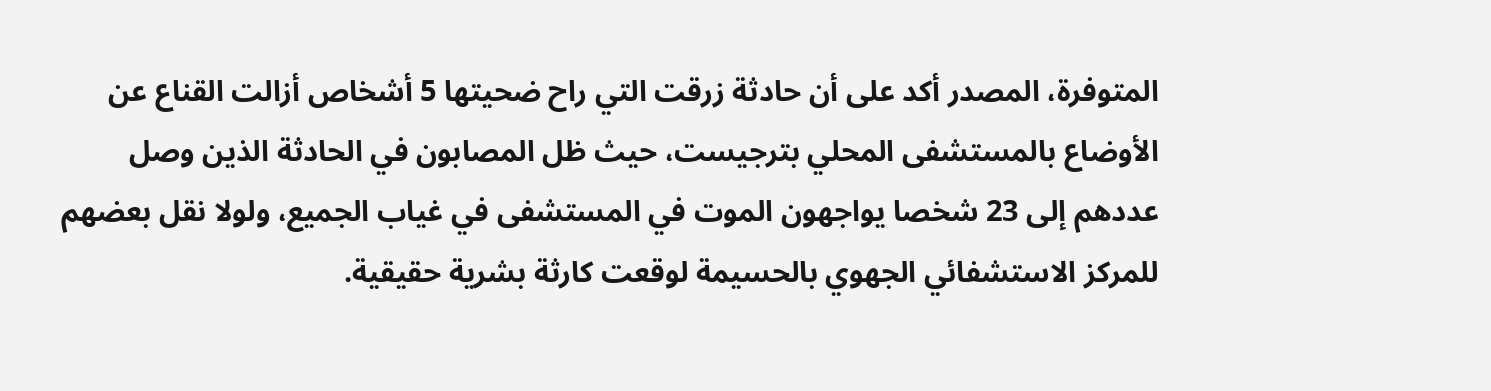المتوفرة، المصدر أكد على أن حادثة زرقت التي راح ضحيتها 5 أشخاص أزالت القناع عن الأوضاع بالمستشفى المحلي بترجيست، حيث ظل المصابون في الحادثة الذين وصل عددهم إلى 23 شخصا يواجهون الموت في المستشفى في غياب الجميع، ولولا نقل بعضهم للمركز الاستشفائي الجهوي بالحسيمة لوقعت كارثة بشرية حقيقية.